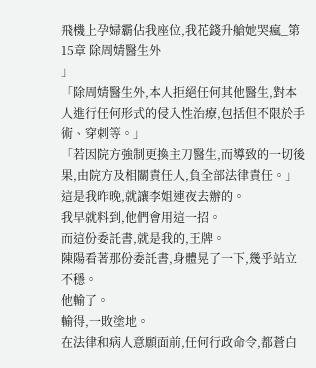飛機上孕婦霸佔我座位,我花錢升艙她哭瘋_第15章 除周婧醫生外
」
「除周婧醫生外,本人拒絕任何其他醫生,對本人進行任何形式的侵入性治療,包括但不限於手術、穿刺等。」
「若因院方強制更換主刀醫生,而導致的一切後果,由院方及相關責任人,負全部法律責任。」
這是我昨晚,就讓李姐連夜去辦的。
我早就料到,他們會用這一招。
而這份委託書,就是我的,王牌。
陳陽看著那份委託書,身體晃了一下,幾乎站立不穩。
他輸了。
輸得,一敗塗地。
在法律和病人意願面前,任何行政命令,都蒼白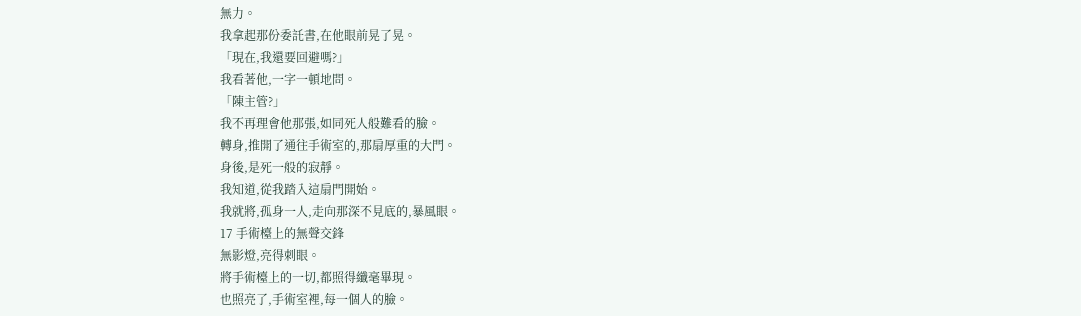無力。
我拿起那份委託書,在他眼前晃了晃。
「現在,我還要回避嗎?」
我看著他,一字一頓地問。
「陳主管?」
我不再理會他那張,如同死人般難看的臉。
轉身,推開了通往手術室的,那扇厚重的大門。
身後,是死一般的寂靜。
我知道,從我踏入這扇門開始。
我就將,孤身一人,走向那深不見底的,暴風眼。
17 手術檯上的無聲交鋒
無影燈,亮得刺眼。
將手術檯上的一切,都照得纖毫畢現。
也照亮了,手術室裡,每一個人的臉。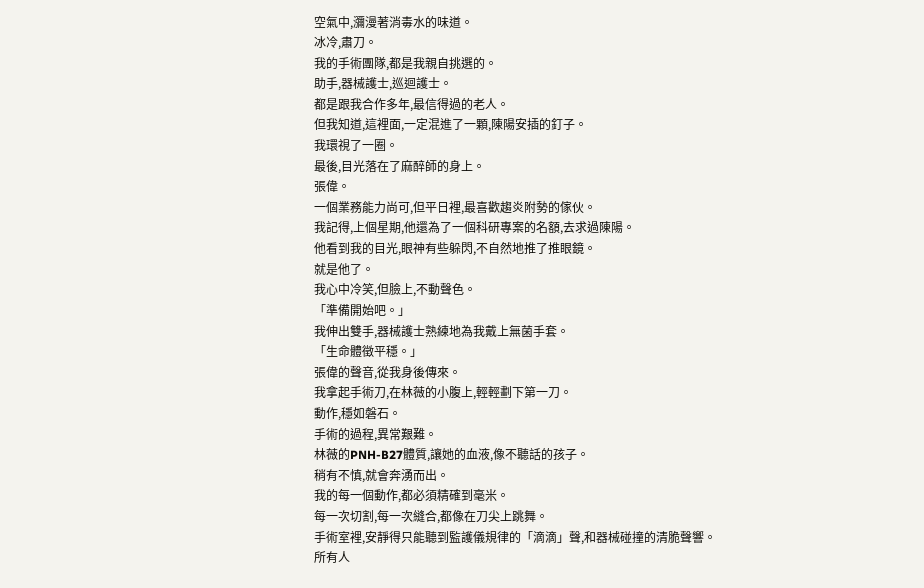空氣中,瀰漫著消毒水的味道。
冰冷,肅刀。
我的手術團隊,都是我親自挑選的。
助手,器械護士,巡迴護士。
都是跟我合作多年,最信得過的老人。
但我知道,這裡面,一定混進了一顆,陳陽安插的釘子。
我環視了一圈。
最後,目光落在了麻醉師的身上。
張偉。
一個業務能力尚可,但平日裡,最喜歡趨炎附勢的傢伙。
我記得,上個星期,他還為了一個科研專案的名額,去求過陳陽。
他看到我的目光,眼神有些躲閃,不自然地推了推眼鏡。
就是他了。
我心中冷笑,但臉上,不動聲色。
「準備開始吧。」
我伸出雙手,器械護士熟練地為我戴上無菌手套。
「生命體徵平穩。」
張偉的聲音,從我身後傳來。
我拿起手術刀,在林薇的小腹上,輕輕劃下第一刀。
動作,穩如磐石。
手術的過程,異常艱難。
林薇的PNH-B27體質,讓她的血液,像不聽話的孩子。
稍有不慎,就會奔湧而出。
我的每一個動作,都必須精確到毫米。
每一次切割,每一次縫合,都像在刀尖上跳舞。
手術室裡,安靜得只能聽到監護儀規律的「滴滴」聲,和器械碰撞的清脆聲響。
所有人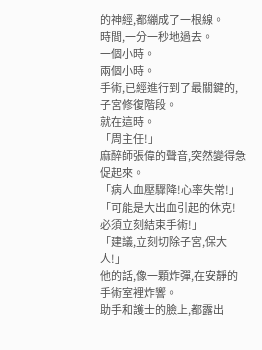的神經,都繃成了一根線。
時間,一分一秒地過去。
一個小時。
兩個小時。
手術,已經進行到了最關鍵的,子宮修復階段。
就在這時。
「周主任!」
麻醉師張偉的聲音,突然變得急促起來。
「病人血壓驟降!心率失常!」
「可能是大出血引起的休克!必須立刻結束手術!」
「建議,立刻切除子宮,保大人!」
他的話,像一顆炸彈,在安靜的手術室裡炸響。
助手和護士的臉上,都露出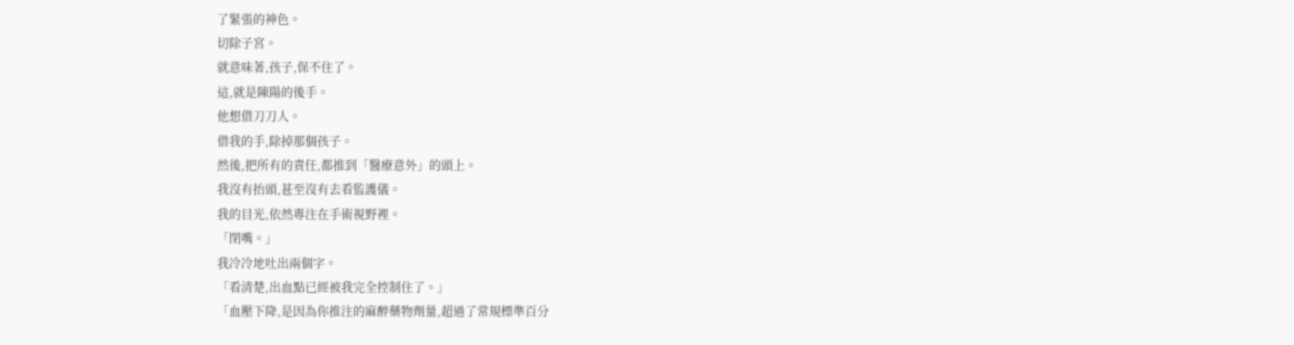了緊張的神色。
切除子宮。
就意味著,孩子,保不住了。
這,就是陳陽的後手。
他想借刀刀人。
借我的手,除掉那個孩子。
然後,把所有的責任,都推到「醫療意外」的頭上。
我沒有抬頭,甚至沒有去看監護儀。
我的目光,依然專注在手術視野裡。
「閉嘴。」
我冷冷地吐出兩個字。
「看清楚,出血點已經被我完全控制住了。」
「血壓下降,是因為你推注的麻醉藥物劑量,超過了常規標準百分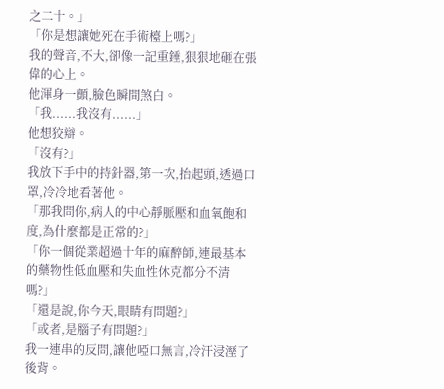之二十。」
「你是想讓她死在手術檯上嗎?」
我的聲音,不大,卻像一記重錘,狠狠地砸在張偉的心上。
他渾身一顫,臉色瞬間煞白。
「我......我沒有......」
他想狡辯。
「沒有?」
我放下手中的持針器,第一次,抬起頭,透過口罩,冷冷地看著他。
「那我問你,病人的中心靜脈壓和血氧飽和度,為什麼都是正常的?」
「你一個從業超過十年的麻醉師,連最基本的藥物性低血壓和失血性休克都分不清嗎?」
「還是說,你今天,眼睛有問題?」
「或者,是腦子有問題?」
我一連串的反問,讓他啞口無言,冷汗浸溼了後背。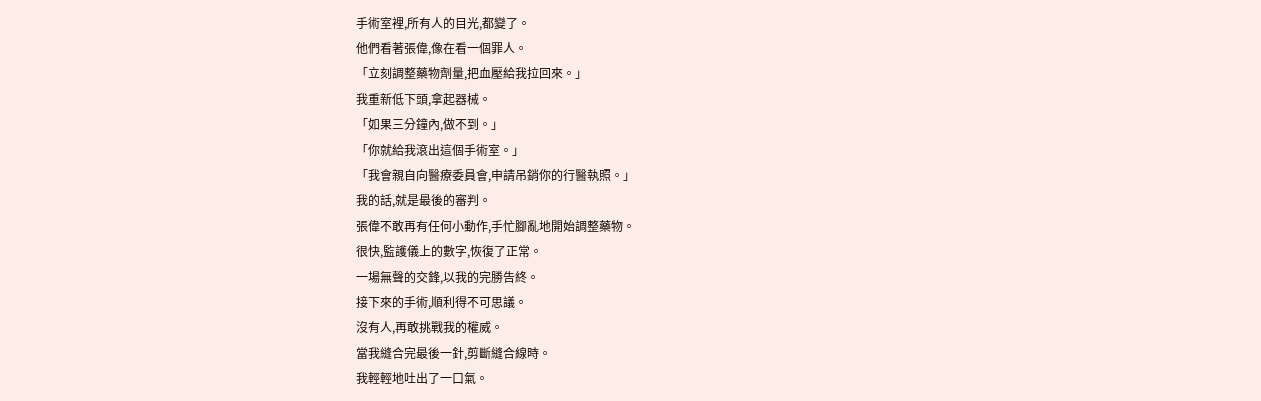手術室裡,所有人的目光,都變了。
他們看著張偉,像在看一個罪人。
「立刻調整藥物劑量,把血壓給我拉回來。」
我重新低下頭,拿起器械。
「如果三分鐘內,做不到。」
「你就給我滾出這個手術室。」
「我會親自向醫療委員會,申請吊銷你的行醫執照。」
我的話,就是最後的審判。
張偉不敢再有任何小動作,手忙腳亂地開始調整藥物。
很快,監護儀上的數字,恢復了正常。
一場無聲的交鋒,以我的完勝告終。
接下來的手術,順利得不可思議。
沒有人,再敢挑戰我的權威。
當我縫合完最後一針,剪斷縫合線時。
我輕輕地吐出了一口氣。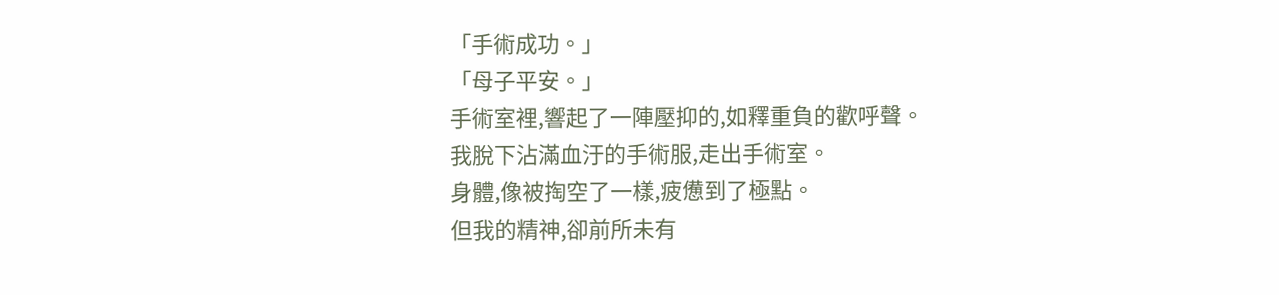「手術成功。」
「母子平安。」
手術室裡,響起了一陣壓抑的,如釋重負的歡呼聲。
我脫下沾滿血汙的手術服,走出手術室。
身體,像被掏空了一樣,疲憊到了極點。
但我的精神,卻前所未有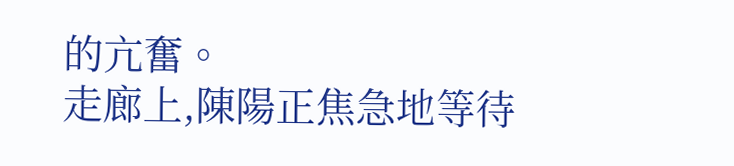的亢奮。
走廊上,陳陽正焦急地等待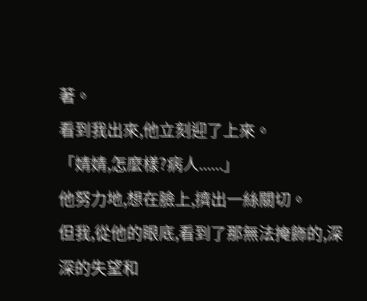著。
看到我出來,他立刻迎了上來。
「婧婧,怎麼樣?病人......」
他努力地,想在臉上,擠出一絲關切。
但我,從他的眼底,看到了那無法掩飾的,深深的失望和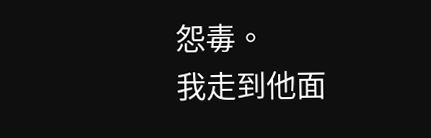怨毒。
我走到他面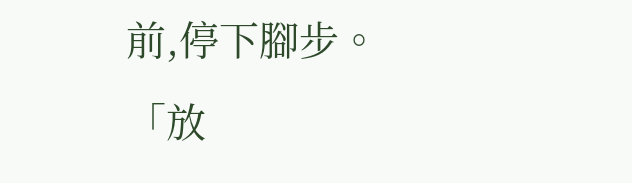前,停下腳步。
「放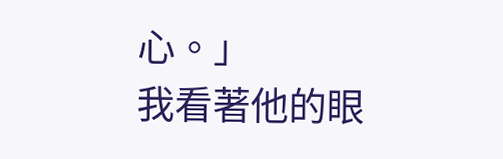心。」
我看著他的眼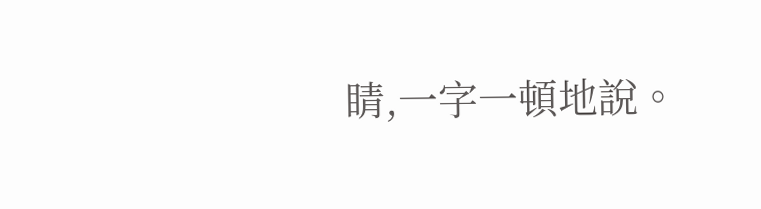睛,一字一頓地說。